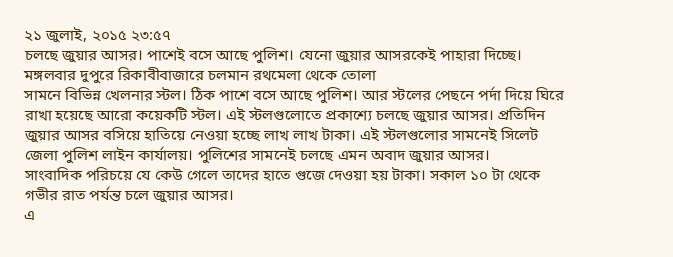২১ জুলাই, ২০১৫ ২৩:৫৭
চলছে জুয়ার আসর। পাশেই বসে আছে পুলিশ। যেনো জুয়ার আসরকেই পাহারা দিচ্ছে। মঙ্গলবার দুপুরে রিকাবীবাজারে চলমান রথমেলা থেকে তোলা
সামনে বিভিন্ন খেলনার স্টল। ঠিক পাশে বসে আছে পুলিশ। আর স্টলের পেছনে পর্দা দিয়ে ঘিরে রাখা হয়েছে আরো কয়েকটি স্টল। এই স্টলগুলোতে প্রকাশ্যে চলছে জুয়ার আসর। প্রতিদিন জুয়ার আসর বসিয়ে হাতিয়ে নেওয়া হচ্ছে লাখ লাখ টাকা। এই স্টলগুলোর সামনেই সিলেট জেলা পুলিশ লাইন কার্যালয়। পুলিশের সামনেই চলছে এমন অবাদ জুয়ার আসর।
সাংবাদিক পরিচয়ে যে কেউ গেলে তাদের হাতে গুজে দেওয়া হয় টাকা। সকাল ১০ টা থেকে গভীর রাত পর্যন্ত চলে জুয়ার আসর।
এ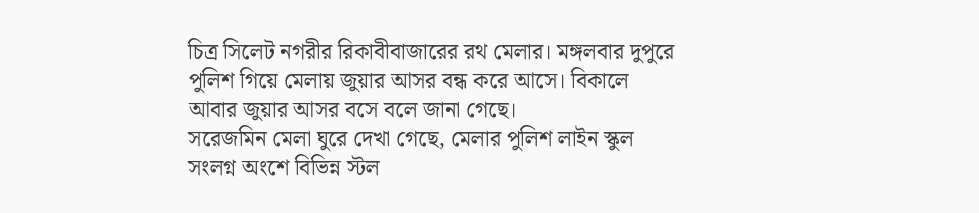চিত্র সিলেট নগরীর রিকাবীবাজারের রথ মেলার। মঙ্গলবার দুপুরে পুলিশ গিয়ে মেলায় জুয়ার আসর বন্ধ করে আসে। বিকালে আবার জুয়ার আসর বসে বলে জানা গেছে।
সরেজমিন মেলা ঘুরে দেখা গেছে, মেলার পুলিশ লাইন স্কুল সংলগ্ন অংশে বিভিন্ন স্টল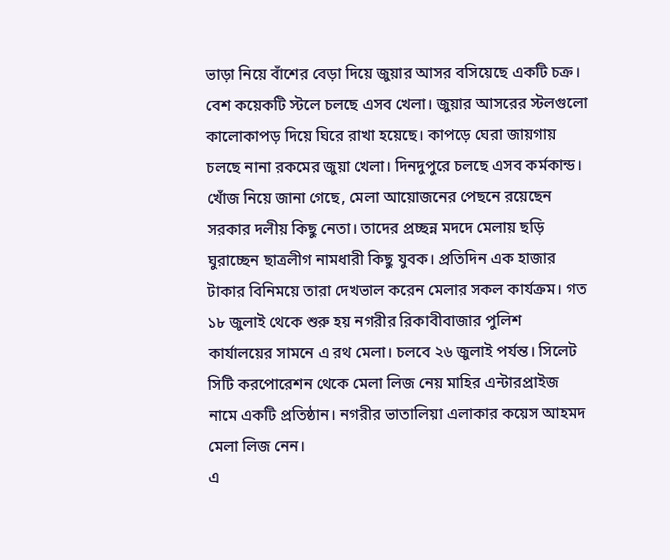ভাড়া নিয়ে বাঁশের বেড়া দিয়ে জুয়ার আসর বসিয়েছে একটি চক্র। বেশ কয়েকটি স্টলে চলছে এসব খেলা। জুয়ার আসরের স্টলগুলো কালোকাপড় দিয়ে ঘিরে রাখা হয়েছে। কাপড়ে ঘেরা জায়গায় চলছে নানা রকমের জুয়া খেলা। দিনদুপুরে চলছে এসব কর্মকান্ড।
খোঁজ নিয়ে জানা গেছে, মেলা আয়োজনের পেছনে রয়েছেন সরকার দলীয় কিছু নেতা। তাদের প্রচ্ছন্ন মদদে মেলায় ছড়ি ঘুরাচ্ছেন ছাত্রলীগ নামধারী কিছু যুবক। প্রতিদিন এক হাজার টাকার বিনিময়ে তারা দেখভাল করেন মেলার সকল কার্যক্রম। গত ১৮ জুলাই থেকে শুরু হয় নগরীর রিকাবীবাজার পুলিশ কার্যালয়ের সামনে এ রথ মেলা। চলবে ২৬ জুলাই পর্যন্ত। সিলেট সিটি করপোরেশন থেকে মেলা লিজ নেয় মাহির এন্টারপ্রাইজ নামে একটি প্রতিষ্ঠান। নগরীর ভাতালিয়া এলাকার কয়েস আহমদ মেলা লিজ নেন।
এ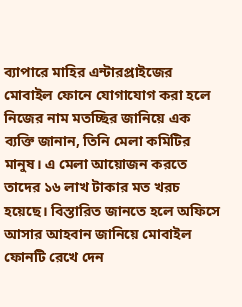ব্যাপারে মাহির এন্টারপ্রাইজের মোবাইল ফোনে যোগাযোগ করা হলে নিজের নাম মতচ্ছির জানিয়ে এক ব্যক্তি জানান, তিনি মেলা কমিটির মানুষ। এ মেলা আয়োজন করতে তাদের ১৬ লাখ টাকার মত খরচ হয়েছে। বিস্তারিত জানতে হলে অফিসে আসার আহবান জানিয়ে মোবাইল ফোনটি রেখে দেন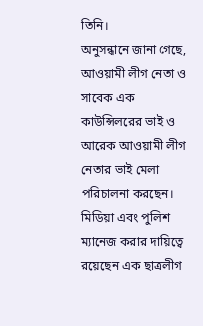তিনি।
অনুসন্ধানে জানা গেছে, আওয়ামী লীগ নেতা ও সাবেক এক কাউন্সিলরের ভাই ও আরেক আওয়ামী লীগ নেতার ভাই মেলা পরিচালনা করছেন। মিডিয়া এবং পুলিশ ম্যানেজ করার দায়িত্বে রয়েছেন এক ছাত্রলীগ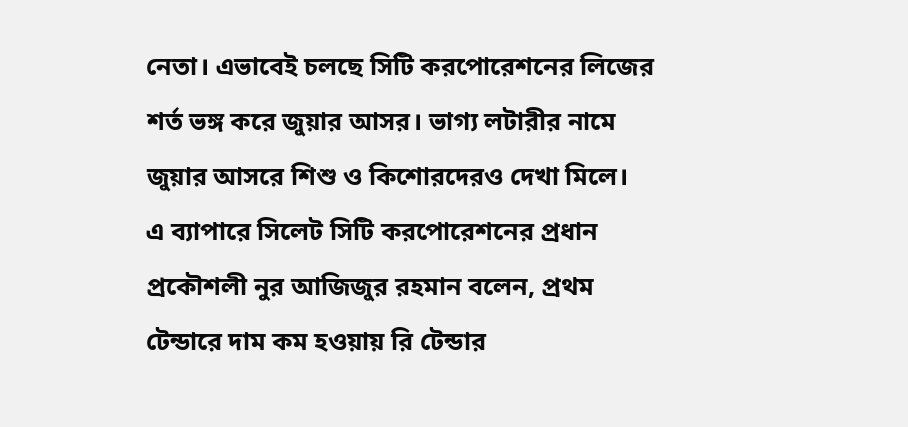নেতা। এভাবেই চলছে সিটি করপোরেশনের লিজের শর্ত ভঙ্গ করে জুয়ার আসর। ভাগ্য লটারীর নামে জুয়ার আসরে শিশু ও কিশোরদেরও দেখা মিলে।
এ ব্যাপারে সিলেট সিটি করপোরেশনের প্রধান প্রকৌশলী নুর আজিজুর রহমান বলেন, প্রথম টেন্ডারে দাম কম হওয়ায় রি টেন্ডার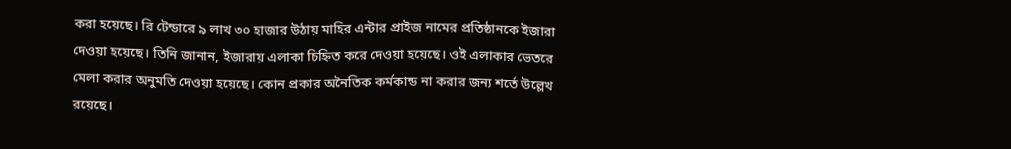করা হয়েছে। রি টেন্ডারে ৯ লাখ ৩০ হাজার উঠায় মাহির এন্টার প্রাইজ নামের প্রতিষ্ঠানকে ইজারা দেওয়া হয়েছে। তিনি জানান, ইজারায় এলাকা চিহ্নিত করে দেওয়া হয়েছে। ওই এলাকার ভেতরে মেলা করার অনুমতি দেওয়া হয়েছে। কোন প্রকার অনৈতিক কর্মকান্ড না করার জন্য শর্তে উল্লেখ রয়েছে।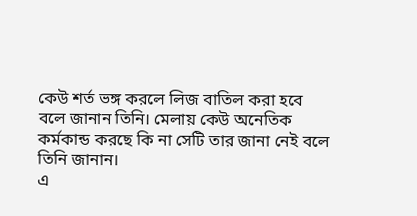কেউ শর্ত ভঙ্গ করলে লিজ বাতিল করা হবে বলে জানান তিনি। মেলায় কেউ অনেতিক কর্মকান্ড করছে কি না সেটি তার জানা নেই বলে তিনি জানান।
এ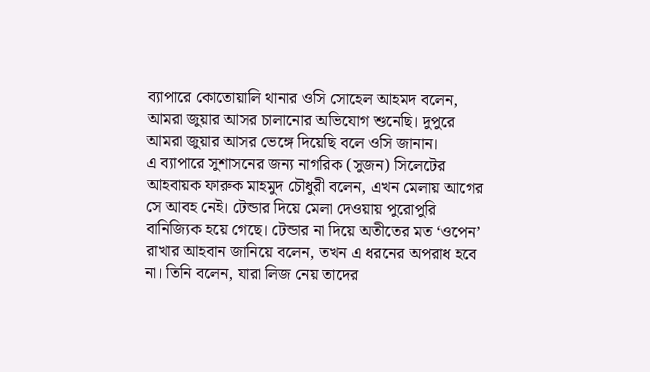ব্যাপারে কোতোয়ালি থানার ওসি সোহেল আহমদ বলেন, আমরা জুয়ার আসর চালানোর অভিযোগ শুনেছি। দুপুরে আমরা জুয়ার আসর ভেঙ্গে দিয়েছি বলে ওসি জানান।
এ ব্যাপারে সুশাসনের জন্য নাগরিক (সুজন) সিলেটের আহবায়ক ফারুক মাহমুদ চৌধুরী বলেন, এখন মেলায় আগের সে আবহ নেই। টেন্ডার দিয়ে মেলা দেওয়ায় পুরোপুরি বানিজ্যিক হয়ে গেছে। টেন্ডার না দিয়ে অতীতের মত ‘ওপেন’ রাখার আহবান জানিয়ে বলেন, তখন এ ধরনের অপরাধ হবে না। তিনি বলেন, যারা লিজ নেয় তাদের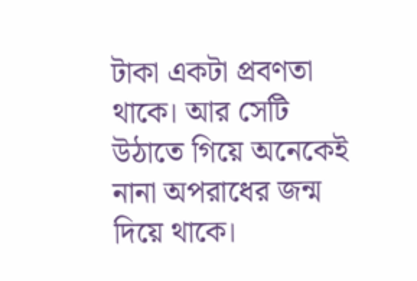টাকা একটা প্রবণতা থাকে। আর সেটি উঠাতে গিয়ে অনেকেই নানা অপরাধের জন্ম দিয়ে থাকে।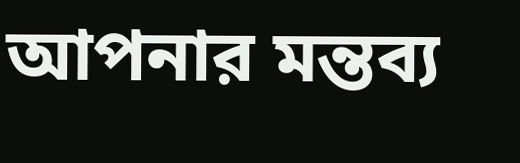আপনার মন্তব্য